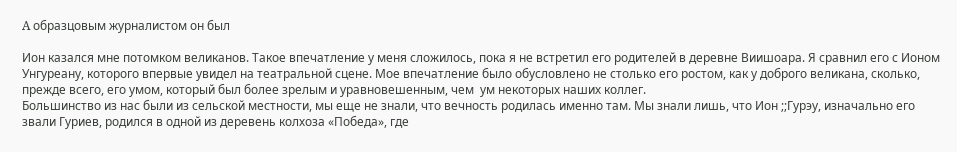A образцовым журналистом он был

Ион казался мне потомком великанов. Такое впечатление у меня сложилось, пока я не встретил его родителей в деревне Виишоара. Я сравнил его с Ионом Унгуреану, которого впервые увидел на театральной сцене. Мое впечатление было обусловлено не столько его ростом, как у доброго великана, сколько, прежде всего, его умом, который был более зрелым и уравновешенным, чем  ум некоторых наших коллег.
Большинство из нас были из сельской местности, мы еще не знали, что вечность родилась именно там. Мы знали лишь, что Ион ;;Гурэу, изначально его звали Гуриев, родился в одной из деревень колхоза «Победа», где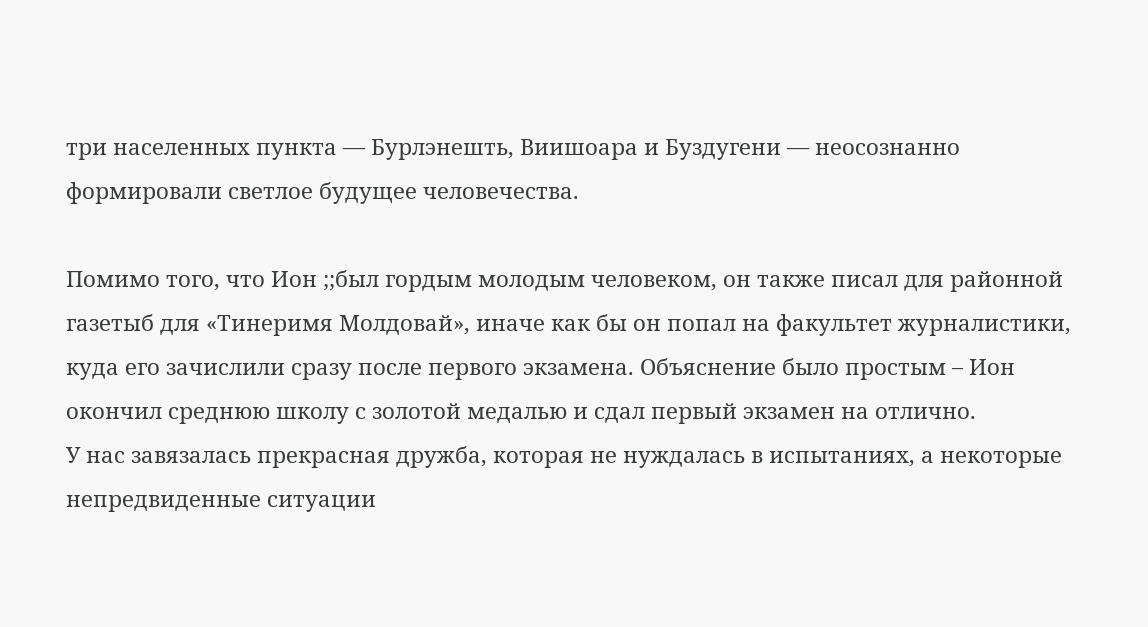три населенных пункта — Бурлэнешть, Виишоара и Буздугени — неосознанно формировали светлое будущее человечества.

Помимо того, что Ион ;;был гордым молодым человеком, он также писал для районной газетыб для «Тинеримя Молдовай», иначе как бы он попал на факультет журналистики, куда его зачислили сразу после первого экзамена. Объяснение было простым – Ион окончил среднюю школу с золотой медалью и сдал первый экзамен на отлично.
У нас завязалась прекрасная дружба, которая не нуждалась в испытаниях, а некоторые непредвиденные ситуации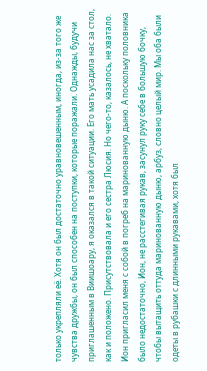только укрепляли её. Хотя он был достаточно уравновешенным, иногда, из-за того же чувства дружбы, он был способен на поступки, которые поражали. Однажды, будучи приглашенным в Виишоару, я оказался в такой ситуации. Его мать усадила нас за стол, как и положено. Присутствовала и его сестра Люсия. Но чего-то, казалось, не хватало. Ион пригласил меня с собой в погреб на маринованную дыню. А поскольку половника было недостаточно, Ион, не расстегивая рукав, засунул руку себе в большую бочку, чтобы вытащить оттуда маринованную дыню, арбуз, словно целый мир. Мы оба были одеты в рубашки с длинными рукавами, хотя был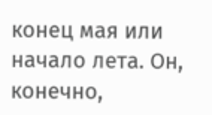конец мая или начало лета. Он, конечно,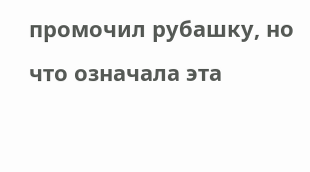промочил рубашку, но что означала эта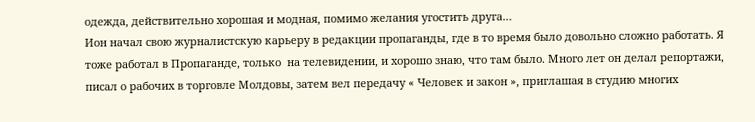одежда, действительно хорошая и модная, помимо желания угостить друга…
Ион начал свою журналистскую карьеру в редакции пропаганды, где в то время было довольно сложно работать. Я тоже работал в Пропаганде, только  на телевидении, и хорошо знаю, что там было. Много лет он делал репортажи, писал о рабочих в торговле Молдовы, затем вел передачу « Человек и закон », приглашая в студию многих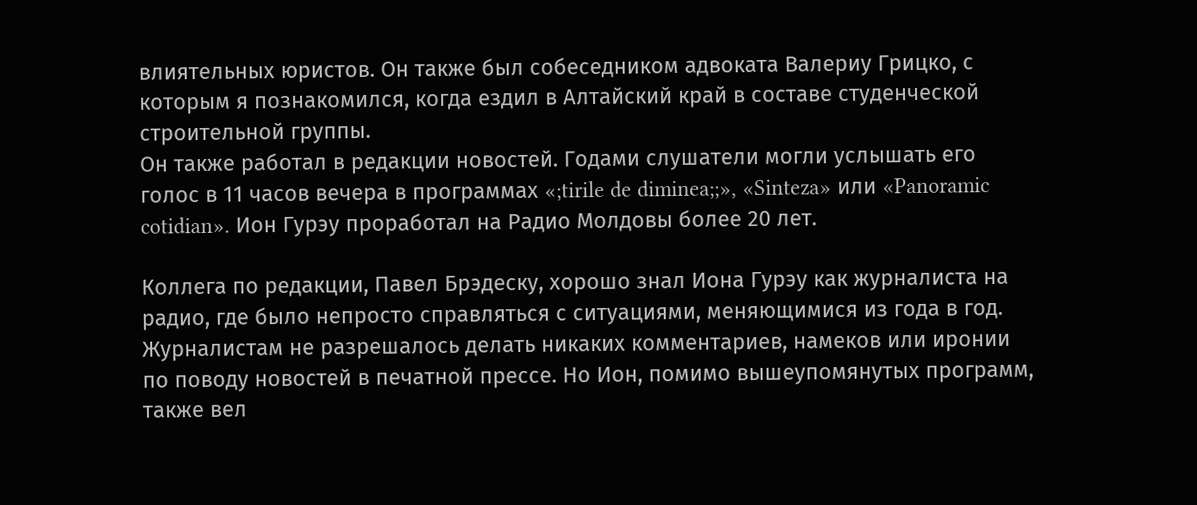влиятельных юристов. Он также был собеседником адвоката Валериу Грицко, с которым я познакомился, когда ездил в Алтайский край в составе студенческой строительной группы.
Он также работал в редакции новостей. Годами слушатели могли услышать его голос в 11 часов вечера в программах «;tirile de diminea;;», «Sinteza» или «Panoramic cotidian». Ион Гурэу проработал на Радио Молдовы более 20 лет.

Коллега по редакции, Павел Брэдеску, хорошо знал Иона Гурэу как журналиста на радио, где было непросто справляться с ситуациями, меняющимися из года в год. Журналистам не разрешалось делать никаких комментариев, намеков или иронии по поводу новостей в печатной прессе. Но Ион, помимо вышеупомянутых программ, также вел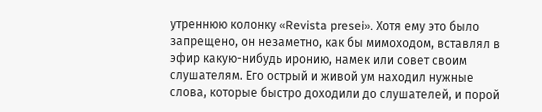утреннюю колонку «Revista presei». Хотя ему это было запрещено, он незаметно, как бы мимоходом, вставлял в эфир какую-нибудь иронию, намек или совет своим слушателям. Его острый и живой ум находил нужные слова, которые быстро доходили до слушателей, и порой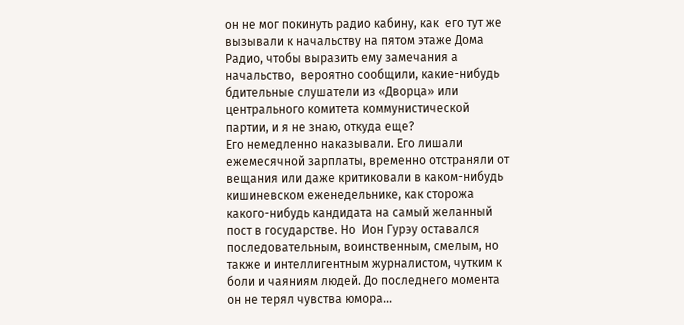он не мог покинуть радио кабину, как  его тут же вызывали к начальству на пятом этаже Дома Радио, чтобы выразить ему замечания а начальство,  вероятно сообщили, какие-нибудь бдительные слушатели из «Дворца» или центрального комитета коммунистической партии, и я не знаю, откуда еще?
Его немедленно наказывали. Его лишали ежемесячной зарплаты, временно отстраняли от вещания или даже критиковали в каком-нибудь кишиневском еженедельнике, как сторожа какого-нибудь кандидата на самый желанный пост в государстве. Но  Ион Гурэу оставался последовательным, воинственным, смелым, но также и интеллигентным журналистом, чутким к боли и чаяниям людей. До последнего момента он не терял чувства юмора…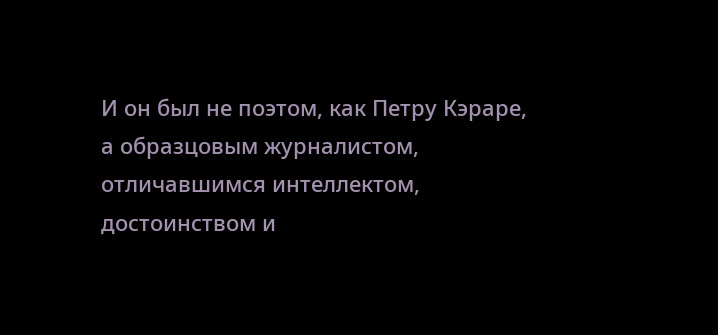И он был не поэтом, как Петру Кэраре, а образцовым журналистом, отличавшимся интеллектом, достоинством и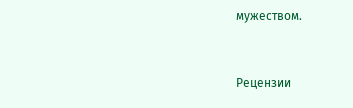мужеством.


Рецензии